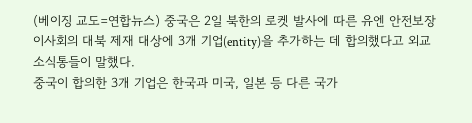(베이징 교도=연합뉴스) 중국은 2일 북한의 로켓 발사에 따른 유엔 안전보장이사회의 대북 제재 대상에 3개 기업(entity)을 추가하는 데 합의했다고 외교 소식통들이 말했다.
중국이 합의한 3개 기업은 한국과 미국, 일본 등 다른 국가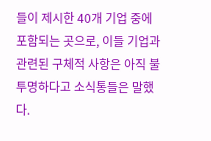들이 제시한 40개 기업 중에 포함되는 곳으로, 이들 기업과 관련된 구체적 사항은 아직 불투명하다고 소식통들은 말했다.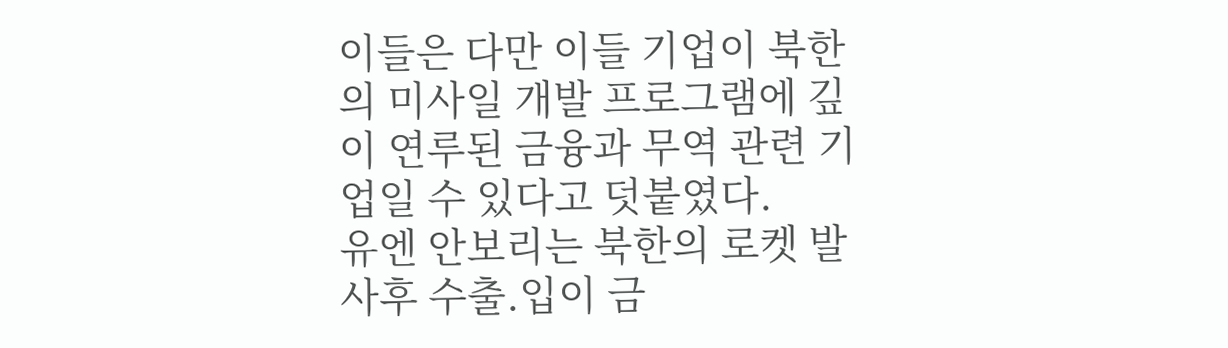이들은 다만 이들 기업이 북한의 미사일 개발 프로그램에 깊이 연루된 금융과 무역 관련 기업일 수 있다고 덧붙였다.
유엔 안보리는 북한의 로켓 발사후 수출.입이 금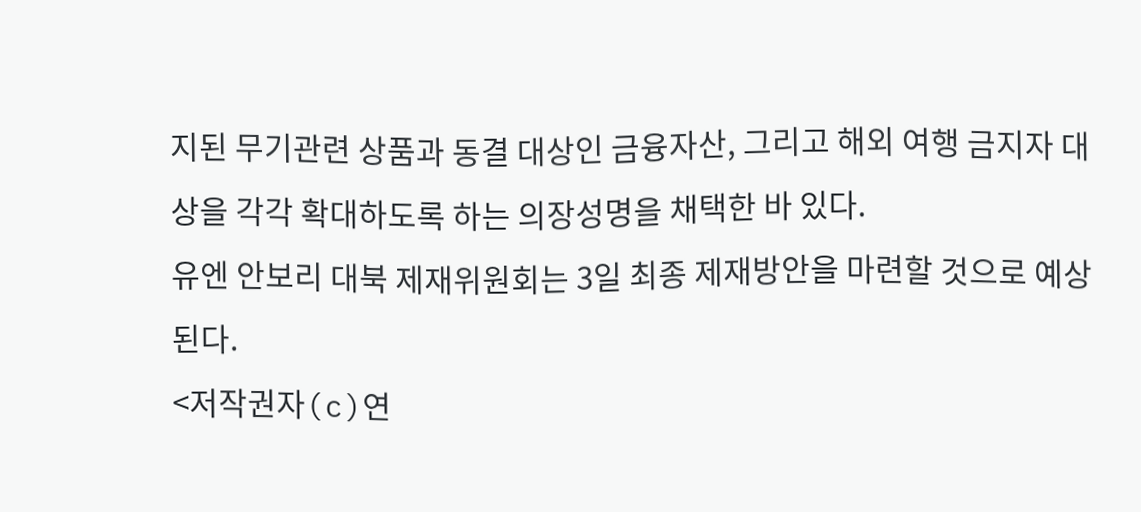지된 무기관련 상품과 동결 대상인 금융자산, 그리고 해외 여행 금지자 대상을 각각 확대하도록 하는 의장성명을 채택한 바 있다.
유엔 안보리 대북 제재위원회는 3일 최종 제재방안을 마련할 것으로 예상된다.
<저작권자(c)연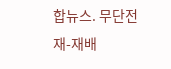합뉴스. 무단전재-재배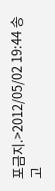포금지.>2012/05/02 19:44 송고